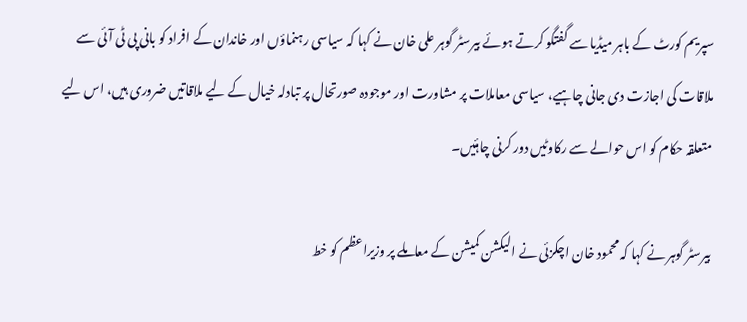سپریم کورٹ کے باہر میڈیا سے گفتگو کرتے ہوئے بیرسٹر گوہر علی خان نے کہا کہ سیاسی رہنماؤں اور خاندان کے افراد کو بانی پی ٹی آئی سے ملاقات کی اجازت دی جانی چاہیے، سیاسی معاملات پر مشاورت اور موجودہ صورتحال پر تبادلہ خیال کے لیے ملاقاتیں ضروری ہیں، اس لیے متعلقہ حکام کو اس حوالے سے رکاوٹیں دور کرنی چاہئیں۔

بیرسٹر گوہر نے کہا کہ محمود خان اچکزئی نے الیکشن کمیشن کے معاملے پر وزیراعظم کو خط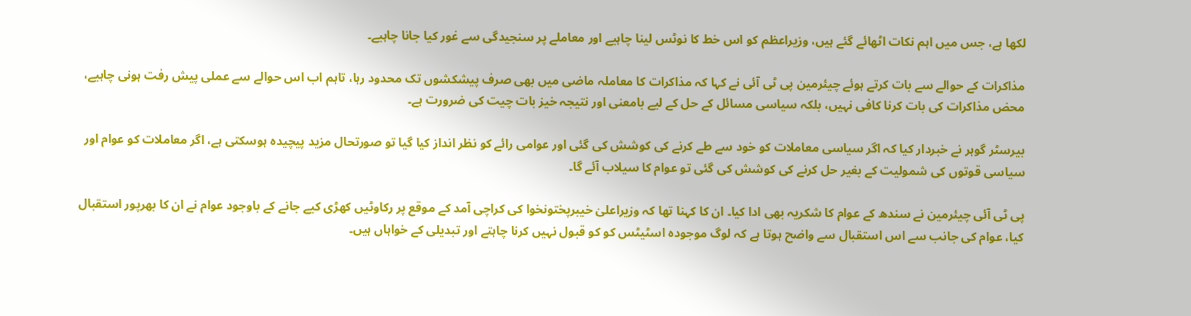لکھا ہے، جس میں اہم نکات اٹھائے گئے ہیں، وزیراعظم کو اس خط کا نوٹس لینا چاہیے اور معاملے پر سنجیدگی سے غور کیا جانا چاہیے۔

مذاکرات کے حوالے سے بات کرتے ہوئے چیئرمین پی ٹی آئی نے کہا کہ مذاکرات کا معاملہ ماضی میں بھی صرف پیشکشوں تک محدود رہا، تاہم اب اس حوالے سے عملی پیش رفت ہونی چاہیے، محض مذاکرات کی بات کرنا کافی نہیں، بلکہ سیاسی مسائل کے حل کے لیے بامعنی اور نتیجہ خیز بات چیت کی ضرورت ہے۔

بیرسٹر گوہر نے خبردار کیا کہ اگر سیاسی معاملات کو خود سے طے کرنے کی کوشش کی گئی اور عوامی رائے کو نظر انداز کیا گیا تو صورتحال مزید پیچیدہ ہوسکتی ہے، اگر معاملات کو عوام اور سیاسی قوتوں کی شمولیت کے بغیر حل کرنے کی کوشش کی گئی تو عوام کا سیلاب آئے گا۔

پی ٹی آئی چیئرمین نے سندھ کے عوام کا شکریہ بھی ادا کیا۔ ان کا کہنا تھا کہ وزیراعلیٰ خیبرپختونخوا کی کراچی آمد کے موقع پر رکاوٹیں کھڑی کیے جانے کے باوجود عوام نے ان کا بھرپور استقبال کیا، عوام کی جانب سے اس استقبال سے واضح ہوتا ہے کہ لوگ موجودہ اسٹیٹس کو کو قبول نہیں کرنا چاہتے اور تبدیلی کے خواہاں ہیں۔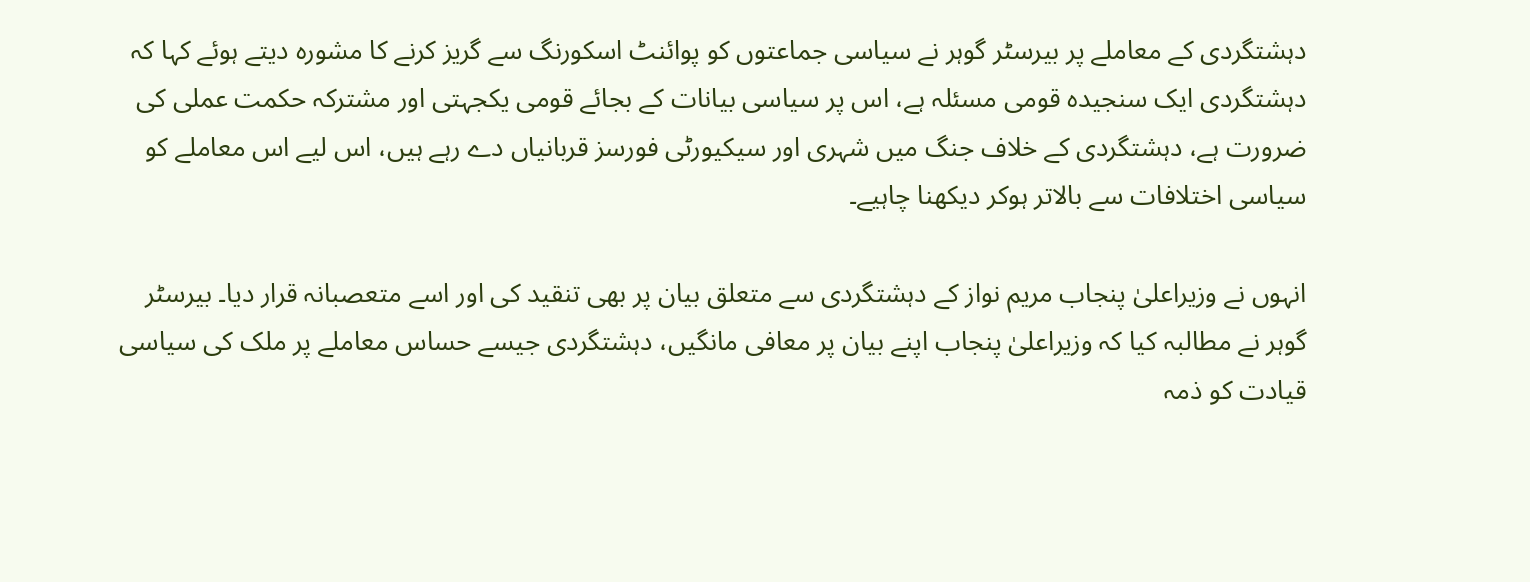دہشتگردی کے معاملے پر بیرسٹر گوہر نے سیاسی جماعتوں کو پوائنٹ اسکورنگ سے گریز کرنے کا مشورہ دیتے ہوئے کہا کہ دہشتگردی ایک سنجیدہ قومی مسئلہ ہے، اس پر سیاسی بیانات کے بجائے قومی یکجہتی اور مشترکہ حکمت عملی کی ضرورت ہے، دہشتگردی کے خلاف جنگ میں شہری اور سیکیورٹی فورسز قربانیاں دے رہے ہیں، اس لیے اس معاملے کو سیاسی اختلافات سے بالاتر ہوکر دیکھنا چاہیے۔

انہوں نے وزیراعلیٰ پنجاب مریم نواز کے دہشتگردی سے متعلق بیان پر بھی تنقید کی اور اسے متعصبانہ قرار دیا۔ بیرسٹر گوہر نے مطالبہ کیا کہ وزیراعلیٰ پنجاب اپنے بیان پر معافی مانگیں، دہشتگردی جیسے حساس معاملے پر ملک کی سیاسی قیادت کو ذمہ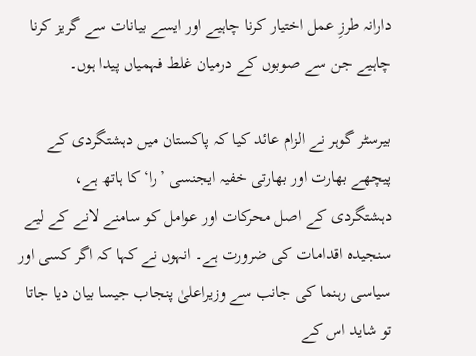دارانہ طرزِ عمل اختیار کرنا چاہیے اور ایسے بیانات سے گریز کرنا چاہیے جن سے صوبوں کے درمیان غلط فہمیاں پیدا ہوں۔

بیرسٹر گوہر نے الزام عائد کیا کہ پاکستان میں دہشتگردی کے پیچھے بھارت اور بھارتی خفیہ ایجنسی ’را‘ کا ہاتھ ہے، دہشتگردی کے اصل محرکات اور عوامل کو سامنے لانے کے لیے سنجیدہ اقدامات کی ضرورت ہے۔ انہوں نے کہا کہ اگر کسی اور سیاسی رہنما کی جانب سے وزیراعلیٰ پنجاب جیسا بیان دیا جاتا تو شاید اس کے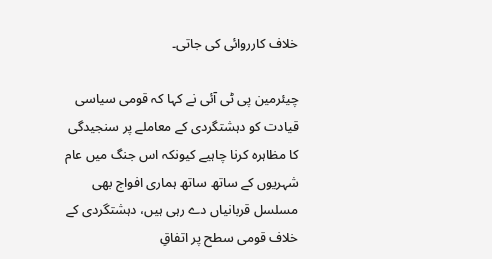خلاف کارروائی کی جاتی۔

چیئرمین پی ٹی آئی نے کہا کہ قومی سیاسی قیادت کو دہشتگردی کے معاملے پر سنجیدگی کا مظاہرہ کرنا چاہیے کیونکہ اس جنگ میں عام شہریوں کے ساتھ ساتھ ہماری افواج بھی مسلسل قربانیاں دے رہی ہیں، دہشتگردی کے خلاف قومی سطح پر اتفاقِ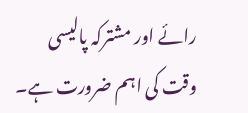رائے اور مشترکہ پالیسی وقت کی اہم ضرورت ہے۔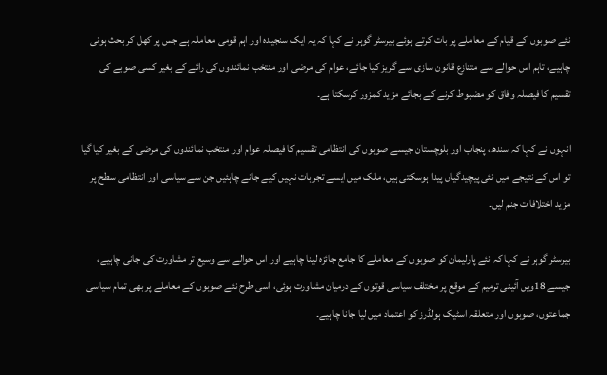نئے صوبوں کے قیام کے معاملے پر بات کرتے ہوئے بیرسٹر گوہر نے کہا کہ یہ ایک سنجیدہ اور اہم قومی معاملہ ہے جس پر کھل کر بحث ہونی چاہیے، تاہم اس حوالے سے متنازع قانون سازی سے گریز کیا جائے، عوام کی مرضی اور منتخب نمائندوں کی رائے کے بغیر کسی صوبے کی تقسیم کا فیصلہ وفاق کو مضبوط کرنے کے بجائے مزید کمزور کرسکتا ہے۔

انہوں نے کہا کہ سندھ، پنجاب اور بلوچستان جیسے صوبوں کی انتظامی تقسیم کا فیصلہ عوام اور منتخب نمائندوں کی مرضی کے بغیر کیا گیا تو اس کے نتیجے میں نئی پیچیدگیاں پیدا ہوسکتی ہیں، ملک میں ایسے تجربات نہیں کیے جانے چاہئیں جن سے سیاسی اور انتظامی سطح پر مزید اختلافات جنم لیں۔

بیرسٹر گوہر نے کہا کہ نئے پارلیمان کو صوبوں کے معاملے کا جامع جائزہ لینا چاہیے اور اس حوالے سے وسیع تر مشاورت کی جانی چاہیے، جیسے 18ویں آئینی ترمیم کے موقع پر مختلف سیاسی قوتوں کے درمیان مشاورت ہوئی، اسی طرح نئے صوبوں کے معاملے پر بھی تمام سیاسی جماعتوں، صوبوں اور متعلقہ اسٹیک ہولڈرز کو اعتماد میں لیا جانا چاہیے۔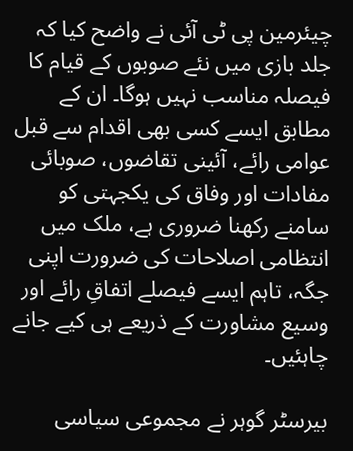چیئرمین پی ٹی آئی نے واضح کیا کہ جلد بازی میں نئے صوبوں کے قیام کا فیصلہ مناسب نہیں ہوگا۔ ان کے مطابق ایسے کسی بھی اقدام سے قبل عوامی رائے، آئینی تقاضوں، صوبائی مفادات اور وفاق کی یکجہتی کو سامنے رکھنا ضروری ہے، ملک میں انتظامی اصلاحات کی ضرورت اپنی جگہ، تاہم ایسے فیصلے اتفاقِ رائے اور وسیع مشاورت کے ذریعے ہی کیے جانے چاہئیں۔

بیرسٹر گوہر نے مجموعی سیاسی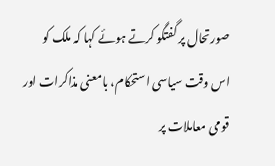صورتحال پر گفتگو کرتے ہوئے کہا کہ ملک کو اس وقت سیاسی استحکام، بامعنی مذاکرات اور قومی معاملات پر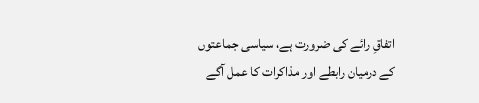اتفاقِ رائے کی ضرورت ہے، سیاسی جماعتوں کے درمیان رابطے اور مذاکرات کا عمل آگے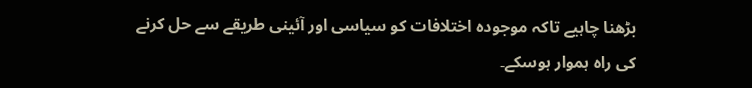بڑھنا چاہیے تاکہ موجودہ اختلافات کو سیاسی اور آئینی طریقے سے حل کرنے کی راہ ہموار ہوسکے۔